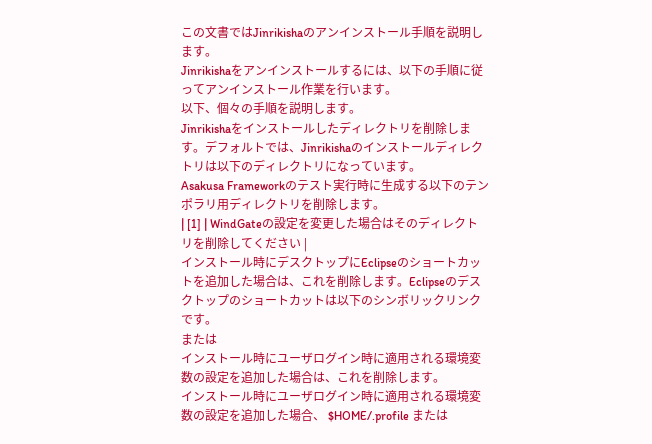この文書ではJinrikishaのアンインストール手順を説明します。
Jinrikishaをアンインストールするには、以下の手順に従ってアンインストール作業を行います。
以下、個々の手順を説明します。
Jinrikishaをインストールしたディレクトリを削除します。デフォルトでは、Jinrikishaのインストールディレクトリは以下のディレクトリになっています。
Asakusa Frameworkのテスト実行時に生成する以下のテンポラリ用ディレクトリを削除します。
| [1] | WindGateの設定を変更した場合はそのディレクトリを削除してください |
インストール時にデスクトップにEclipseのショートカットを追加した場合は、これを削除します。Eclipseのデスクトップのショートカットは以下のシンボリックリンクです。
または
インストール時にユーザログイン時に適用される環境変数の設定を追加した場合は、これを削除します。
インストール時にユーザログイン時に適用される環境変数の設定を追加した場合、 $HOME/.profile または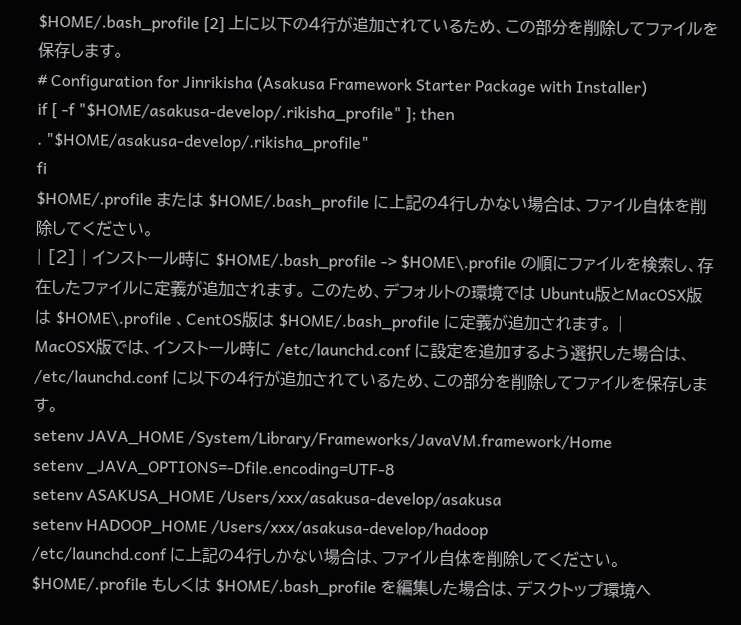$HOME/.bash_profile [2] 上に以下の4行が追加されているため、この部分を削除してファイルを保存します。
# Configuration for Jinrikisha (Asakusa Framework Starter Package with Installer)
if [ -f "$HOME/asakusa-develop/.rikisha_profile" ]; then
. "$HOME/asakusa-develop/.rikisha_profile"
fi
$HOME/.profile または $HOME/.bash_profile に上記の4行しかない場合は、ファイル自体を削除してください。
| [2] | インストール時に $HOME/.bash_profile -> $HOME\.profile の順にファイルを検索し、存在したファイルに定義が追加されます。 このため、デフォルトの環境では Ubuntu版とMacOSX版は $HOME\.profile 、CentOS版は $HOME/.bash_profile に定義が追加されます。 |
MacOSX版では、インストール時に /etc/launchd.conf に設定を追加するよう選択した場合は、 /etc/launchd.conf に以下の4行が追加されているため、この部分を削除してファイルを保存します。
setenv JAVA_HOME /System/Library/Frameworks/JavaVM.framework/Home
setenv _JAVA_OPTIONS=-Dfile.encoding=UTF-8
setenv ASAKUSA_HOME /Users/xxx/asakusa-develop/asakusa
setenv HADOOP_HOME /Users/xxx/asakusa-develop/hadoop
/etc/launchd.conf に上記の4行しかない場合は、ファイル自体を削除してください。
$HOME/.profile もしくは $HOME/.bash_profile を編集した場合は、デスクトップ環境へ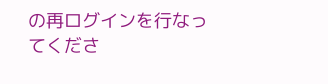の再ログインを行なってくださ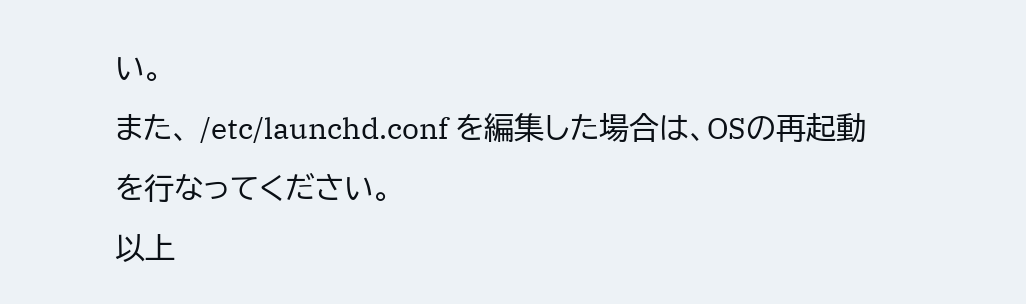い。
また、 /etc/launchd.conf を編集した場合は、OSの再起動を行なってください。
以上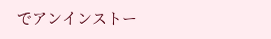でアンインストー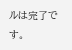ルは完了です。